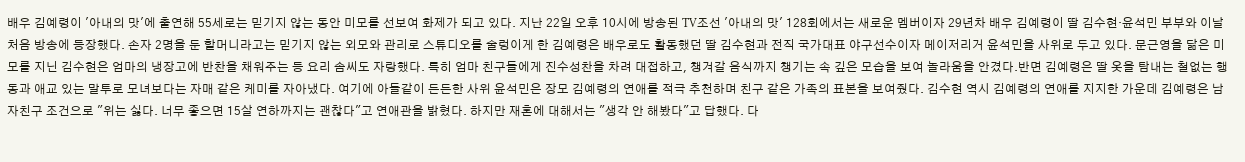배우 김예령이 '아내의 맛'에 출연해 55세로는 믿기지 않는 동안 미모를 선보여 화제가 되고 있다. 지난 22일 오후 10시에 방송된 TV조선 '아내의 맛' 128회에서는 새로운 멤버이자 29년차 배우 김예령이 딸 김수현·윤석민 부부와 이날 처음 방송에 등장했다. 손자 2명을 둔 할머니라고는 믿기지 않는 외모와 관리로 스튜디오를 술렁이게 한 김예령은 배우로도 활동했던 딸 김수현과 전직 국가대표 야구선수이자 메이저리거 윤석민을 사위로 두고 있다. 문근영을 닮은 미모를 지닌 김수현은 엄마의 냉장고에 반찬을 채워주는 등 요리 솜씨도 자랑했다. 특히 엄마 친구들에게 진수성찬을 차려 대접하고, 챙겨갈 음식까지 챙기는 속 깊은 모습을 보여 놀라움을 안겼다.반면 김예령은 딸 옷을 탐내는 철없는 행동과 애교 있는 말투로 모녀보다는 자매 같은 케미를 자아냈다. 여기에 아들같이 든든한 사위 윤석민은 장모 김예령의 연애를 적극 추천하며 친구 같은 가족의 표본을 보여줬다. 김수현 역시 김예령의 연애를 지지한 가운데 김예령은 남자친구 조건으로 "위는 싫다. 너무 좋으면 15살 연하까지는 괜찮다"고 연애관을 밝혔다. 하지만 재혼에 대해서는 "생각 안 해봤다"고 답했다. 다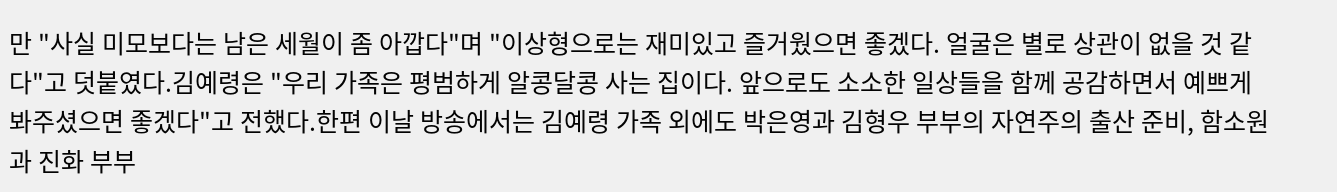만 "사실 미모보다는 남은 세월이 좀 아깝다"며 "이상형으로는 재미있고 즐거웠으면 좋겠다. 얼굴은 별로 상관이 없을 것 같다"고 덧붙였다.김예령은 "우리 가족은 평범하게 알콩달콩 사는 집이다. 앞으로도 소소한 일상들을 함께 공감하면서 예쁘게 봐주셨으면 좋겠다"고 전했다.한편 이날 방송에서는 김예령 가족 외에도 박은영과 김형우 부부의 자연주의 출산 준비, 함소원과 진화 부부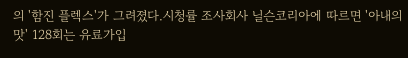의 '함진 플렉스'가 그려졌다.시청률 조사회사 닐슨코리아에 따르면 '아내의 맛' 128회는 유료가입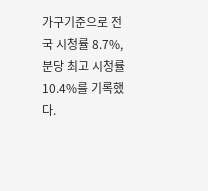가구기준으로 전국 시청률 8.7%, 분당 최고 시청률 10.4%를 기록했다.